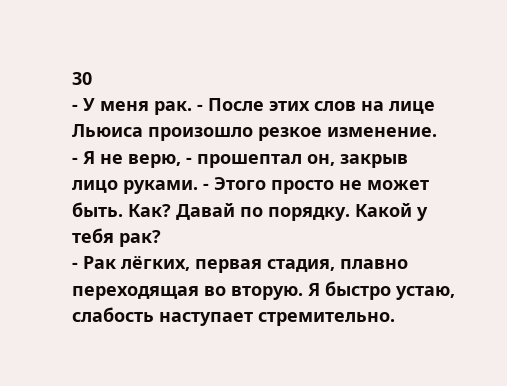30
- У меня рак. - После этих слов на лице Льюиса произошло резкое изменение.
- Я не верю, - прошептал он, закрыв лицо руками. - Этого просто не может быть. Как? Давай по порядку. Какой у тебя рак?
- Рак лёгких, первая стадия, плавно переходящая во вторую. Я быстро устаю, слабость наступает стремительно.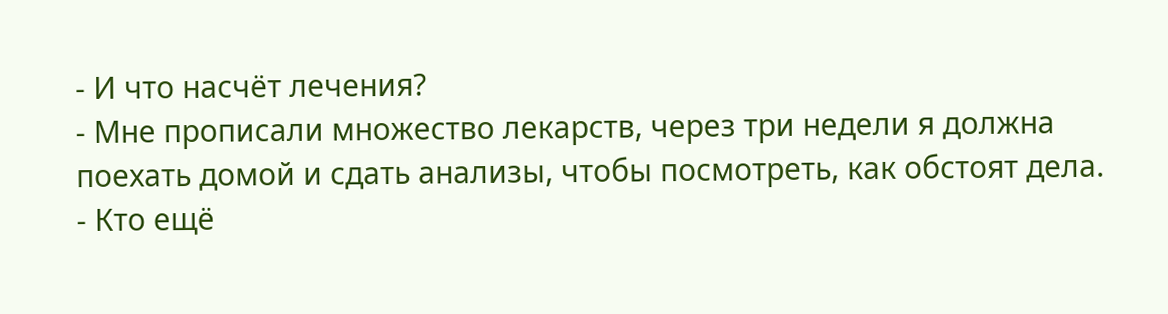- И что насчёт лечения?
- Мне прописали множество лекарств, через три недели я должна поехать домой и сдать анализы, чтобы посмотреть, как обстоят дела.
- Кто ещё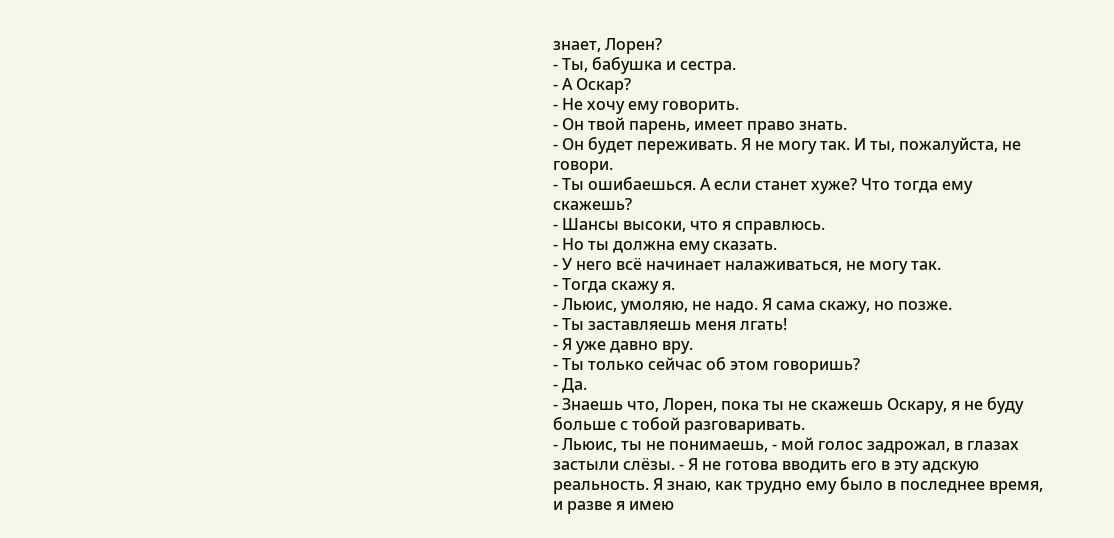знает, Лорен?
- Ты, бабушка и сестра.
- А Оскар?
- Не хочу ему говорить.
- Он твой парень, имеет право знать.
- Он будет переживать. Я не могу так. И ты, пожалуйста, не говори.
- Ты ошибаешься. А если станет хуже? Что тогда ему скажешь?
- Шансы высоки, что я справлюсь.
- Но ты должна ему сказать.
- У него всё начинает налаживаться, не могу так.
- Тогда скажу я.
- Льюис, умоляю, не надо. Я сама скажу, но позже.
- Ты заставляешь меня лгать!
- Я уже давно вру.
- Ты только сейчас об этом говоришь?
- Да.
- Знаешь что, Лорен, пока ты не скажешь Оскару, я не буду больше с тобой разговаривать.
- Льюис, ты не понимаешь, - мой голос задрожал, в глазах застыли слёзы. - Я не готова вводить его в эту адскую реальность. Я знаю, как трудно ему было в последнее время, и разве я имею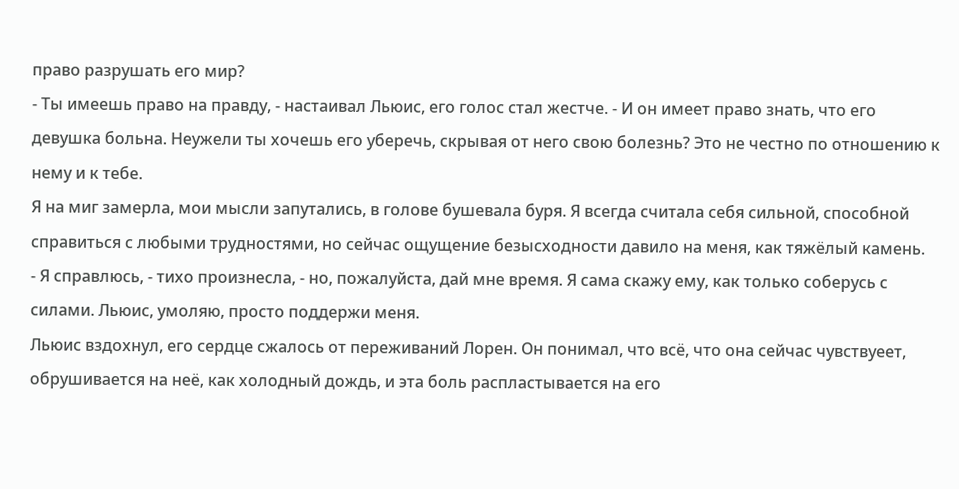право разрушать его мир?
- Ты имеешь право на правду, - настаивал Льюис, его голос стал жестче. - И он имеет право знать, что его девушка больна. Неужели ты хочешь его уберечь, скрывая от него свою болезнь? Это не честно по отношению к нему и к тебе.
Я на миг замерла, мои мысли запутались, в голове бушевала буря. Я всегда считала себя сильной, способной справиться с любыми трудностями, но сейчас ощущение безысходности давило на меня, как тяжёлый камень.
- Я справлюсь, - тихо произнесла, - но, пожалуйста, дай мне время. Я сама скажу ему, как только соберусь с силами. Льюис, умоляю, просто поддержи меня.
Льюис вздохнул, его сердце сжалось от переживаний Лорен. Он понимал, что всё, что она сейчас чувствуеет, обрушивается на неё, как холодный дождь, и эта боль распластывается на его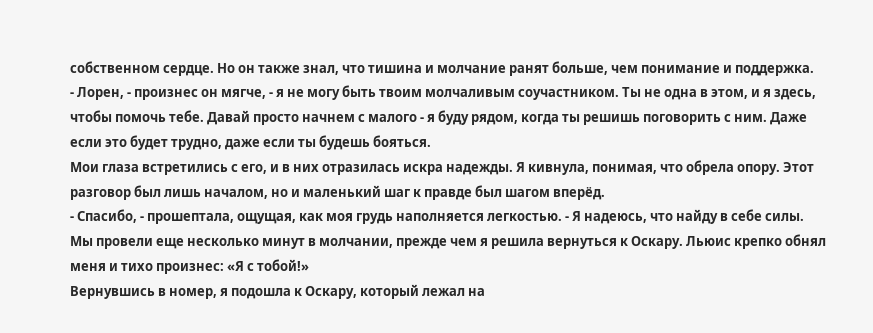собственном сердце. Но он также знал, что тишина и молчание ранят больше, чем понимание и поддержка.
- Лорен, - произнес он мягче, - я не могу быть твоим молчаливым соучастником. Ты не одна в этом, и я здесь, чтобы помочь тебе. Давай просто начнем с малого - я буду рядом, когда ты решишь поговорить с ним. Даже если это будет трудно, даже если ты будешь бояться.
Мои глаза встретились с его, и в них отразилась искра надежды. Я кивнула, понимая, что обрела опору. Этот разговор был лишь началом, но и маленький шаг к правде был шагом вперёд.
- Спасибо, - прошептала, ощущая, как моя грудь наполняется легкостью. - Я надеюсь, что найду в себе силы.
Мы провели еще несколько минут в молчании, прежде чем я решила вернуться к Оскару. Льюис крепко обнял меня и тихо произнес: «Я с тобой!»
Вернувшись в номер, я подошла к Оскару, который лежал на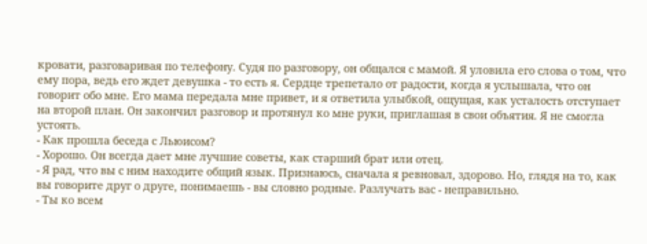кровати, разговаривая по телефону. Судя по разговору, он общался с мамой. Я уловила его слова о том, что ему пора, ведь его ждет девушка - то есть я. Сердце трепетало от радости, когда я услышала, что он говорит обо мне. Его мама передала мне привет, и я ответила улыбкой, ощущая, как усталость отступает на второй план. Он закончил разговор и протянул ко мне руки, приглашая в свои объятия. Я не смогла устоять.
- Как прошла беседа с Льюисом?
- Хорошо. Он всегда дает мне лучшие советы, как старший брат или отец.
- Я рад, что вы с ним находите общий язык. Признаюсь, сначала я ревновал, здорово. Но, глядя на то, как вы говорите друг о друге, понимаешь - вы словно родные. Разлучать вас - неправильно.
- Ты ко всем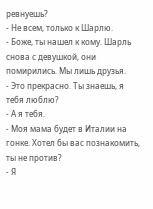ревнуешь?
- Не всем, только к Шарлю.
- Боже, ты нашел к кому. Шарль снова с девушкой, они помирились. Мы лишь друзья.
- Это прекрасно. Ты знаешь, я тебя люблю?
- А я тебя.
- Моя мама будет в Италии на гонке. Хотел бы вас познакомить, ты не против?
- Я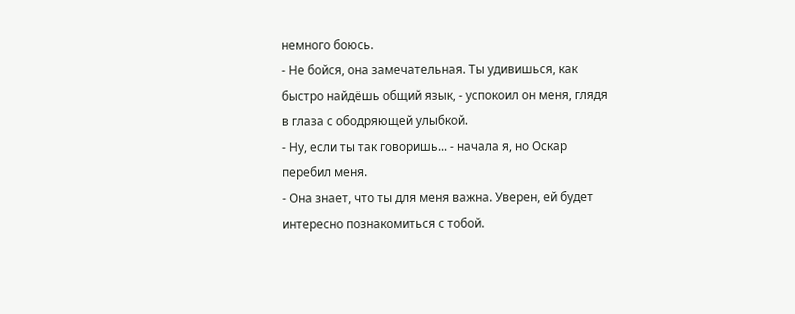немного боюсь.
- Не бойся, она замечательная. Ты удивишься, как быстро найдёшь общий язык, - успокоил он меня, глядя в глаза с ободряющей улыбкой.
- Ну, если ты так говоришь... - начала я, но Оскар перебил меня.
- Она знает, что ты для меня важна. Уверен, ей будет интересно познакомиться с тобой.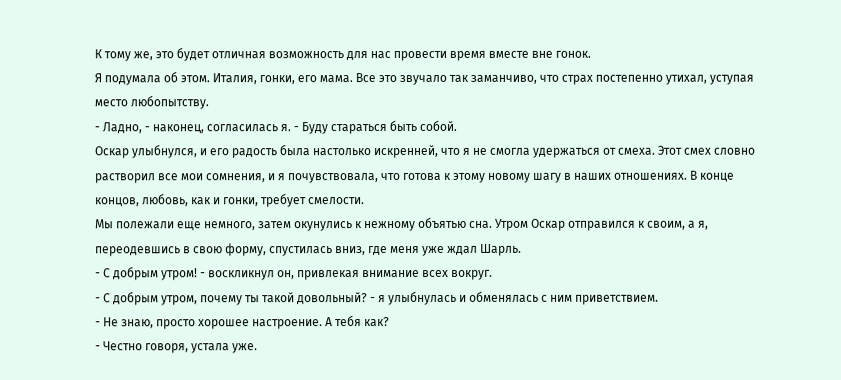К тому же, это будет отличная возможность для нас провести время вместе вне гонок.
Я подумала об этом. Италия, гонки, его мама. Все это звучало так заманчиво, что страх постепенно утихал, уступая место любопытству.
- Ладно, - наконец, согласилась я. - Буду стараться быть собой.
Оскар улыбнулся, и его радость была настолько искренней, что я не смогла удержаться от смеха. Этот смех словно растворил все мои сомнения, и я почувствовала, что готова к этому новому шагу в наших отношениях. В конце концов, любовь, как и гонки, требует смелости.
Мы полежали еще немного, затем окунулись к нежному объятью сна. Утром Оскар отправился к своим, а я, переодевшись в свою форму, спустилась вниз, где меня уже ждал Шарль.
- С добрым утром! - воскликнул он, привлекая внимание всех вокруг.
- С добрым утром, почему ты такой довольный? - я улыбнулась и обменялась с ним приветствием.
- Не знаю, просто хорошее настроение. А тебя как?
- Честно говоря, устала уже.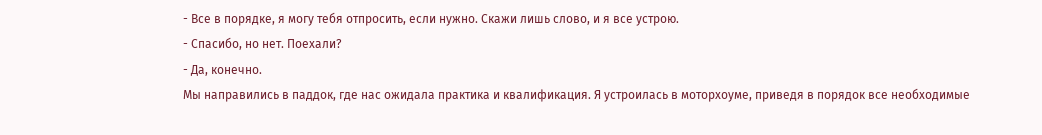- Все в порядке, я могу тебя отпросить, если нужно. Скажи лишь слово, и я все устрою.
- Спасибо, но нет. Поехали?
- Да, конечно.
Мы направились в паддок, где нас ожидала практика и квалификация. Я устроилась в моторхоуме, приведя в порядок все необходимые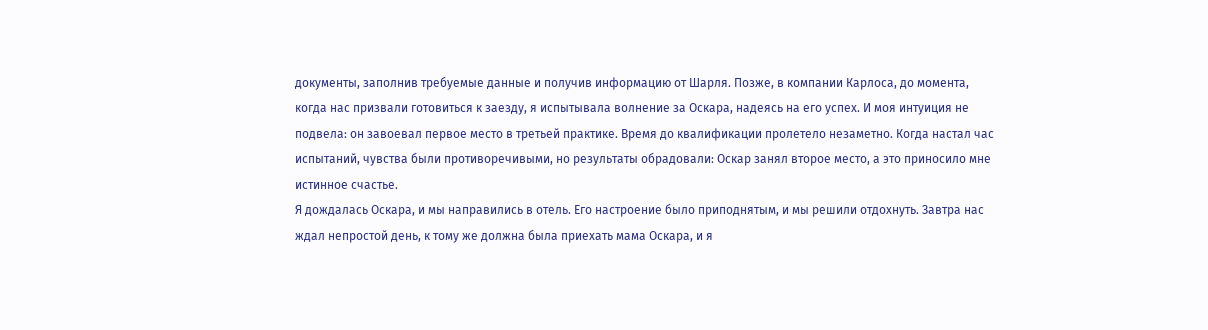документы, заполнив требуемые данные и получив информацию от Шарля. Позже, в компании Карлоса, до момента, когда нас призвали готовиться к заезду, я испытывала волнение за Оскара, надеясь на его успех. И моя интуиция не подвела: он завоевал первое место в третьей практике. Время до квалификации пролетело незаметно. Когда настал час испытаний, чувства были противоречивыми, но результаты обрадовали: Оскар занял второе место, а это приносило мне истинное счастье.
Я дождалась Оскара, и мы направились в отель. Его настроение было приподнятым, и мы решили отдохнуть. Завтра нас ждал непростой день, к тому же должна была приехать мама Оскара, и я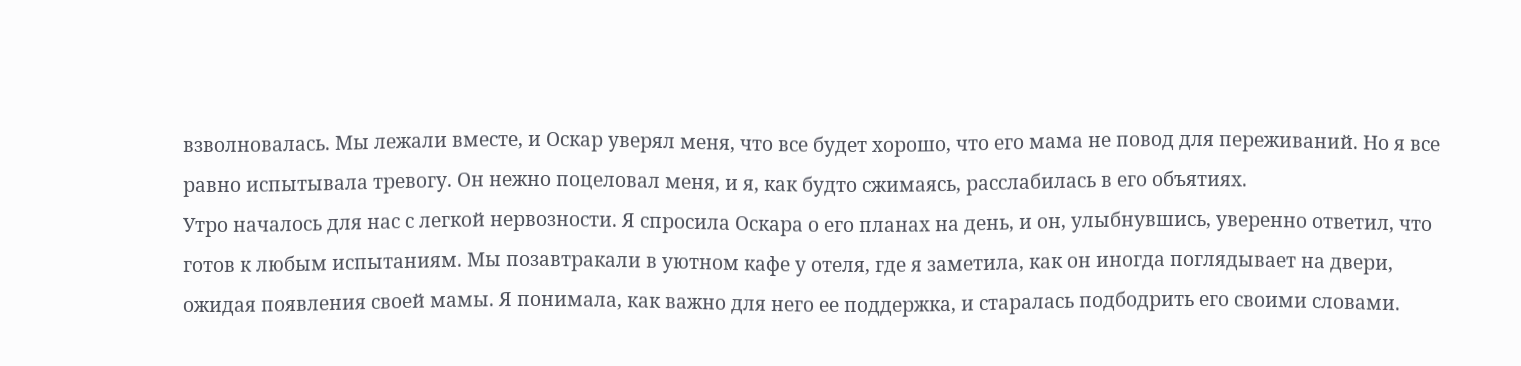взволновалась. Мы лежали вместе, и Оскар уверял меня, что все будет хорошо, что его мама не повод для переживаний. Но я все равно испытывала тревогу. Он нежно поцеловал меня, и я, как будто сжимаясь, расслабилась в его объятиях.
Утро началось для нас с легкой нервозности. Я спросила Оскара о его планах на день, и он, улыбнувшись, уверенно ответил, что готов к любым испытаниям. Мы позавтракали в уютном кафе у отеля, где я заметила, как он иногда поглядывает на двери, ожидая появления своей мамы. Я понимала, как важно для него ее поддержка, и старалась подбодрить его своими словами.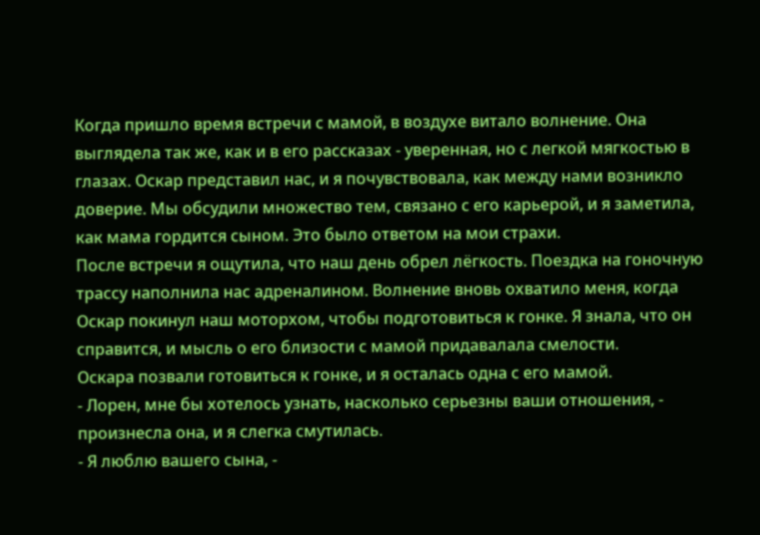Когда пришло время встречи с мамой, в воздухе витало волнение. Она выглядела так же, как и в его рассказах - уверенная, но с легкой мягкостью в глазах. Оскар представил нас, и я почувствовала, как между нами возникло доверие. Мы обсудили множество тем, связано с его карьерой, и я заметила, как мама гордится сыном. Это было ответом на мои страхи.
После встречи я ощутила, что наш день обрел лёгкость. Поездка на гоночную трассу наполнила нас адреналином. Волнение вновь охватило меня, когда Оскар покинул наш моторхом, чтобы подготовиться к гонке. Я знала, что он справится, и мысль о его близости с мамой придавалала смелости.
Оскара позвали готовиться к гонке, и я осталась одна с его мамой.
- Лорен, мне бы хотелось узнать, насколько серьезны ваши отношения, - произнесла она, и я слегка смутилась.
- Я люблю вашего сына, -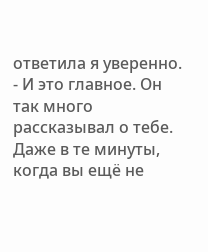ответила я уверенно.
- И это главное. Он так много рассказывал о тебе. Даже в те минуты, когда вы ещё не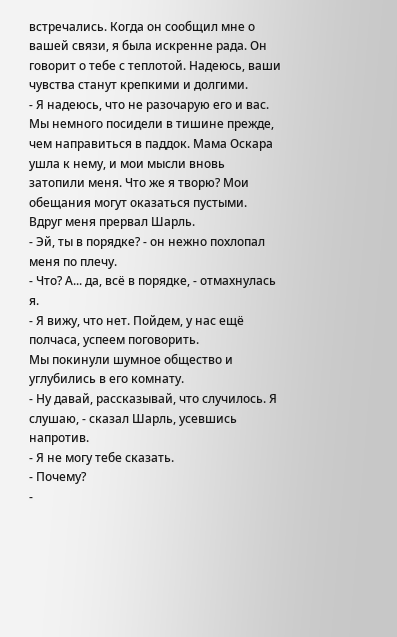встречались. Когда он сообщил мне о вашей связи, я была искренне рада. Он говорит о тебе с теплотой. Надеюсь, ваши чувства станут крепкими и долгими.
- Я надеюсь, что не разочарую его и вас.
Мы немного посидели в тишине прежде, чем направиться в паддок. Мама Оскара ушла к нему, и мои мысли вновь затопили меня. Что же я творю? Мои обещания могут оказаться пустыми. Вдруг меня прервал Шарль.
- Эй, ты в порядке? - он нежно похлопал меня по плечу.
- Что? А... да, всё в порядке, - отмахнулась я.
- Я вижу, что нет. Пойдем, у нас ещё полчаса, успеем поговорить.
Мы покинули шумное общество и углубились в его комнату.
- Ну давай, рассказывай, что случилось. Я слушаю, - сказал Шарль, усевшись напротив.
- Я не могу тебе сказать.
- Почему?
-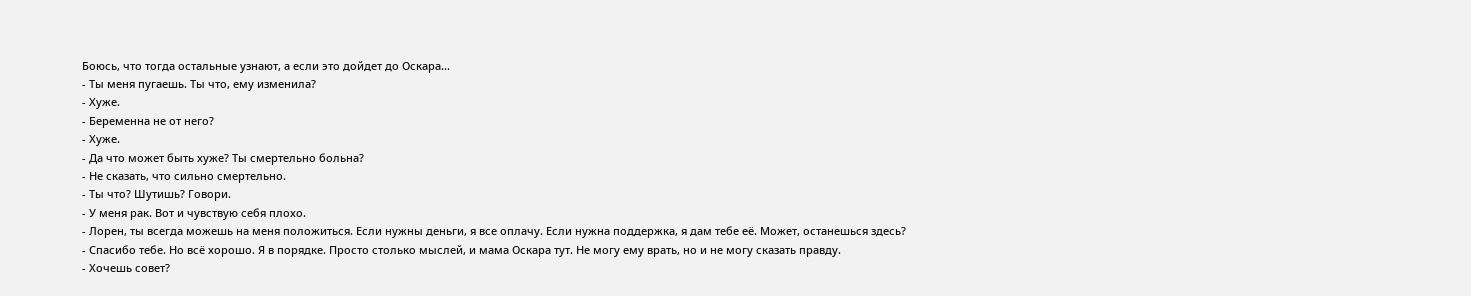Боюсь, что тогда остальные узнают, а если это дойдет до Оскара...
- Ты меня пугаешь. Ты что, ему изменила?
- Хуже.
- Беременна не от него?
- Хуже.
- Да что может быть хуже? Ты смертельно больна?
- Не сказать, что сильно смертельно.
- Ты что? Шутишь? Говори.
- У меня рак. Вот и чувствую себя плохо.
- Лорен, ты всегда можешь на меня положиться. Если нужны деньги, я все оплачу. Если нужна поддержка, я дам тебе её. Может, останешься здесь?
- Спасибо тебе. Но всё хорошо. Я в порядке. Просто столько мыслей, и мама Оскара тут. Не могу ему врать, но и не могу сказать правду.
- Хочешь совет?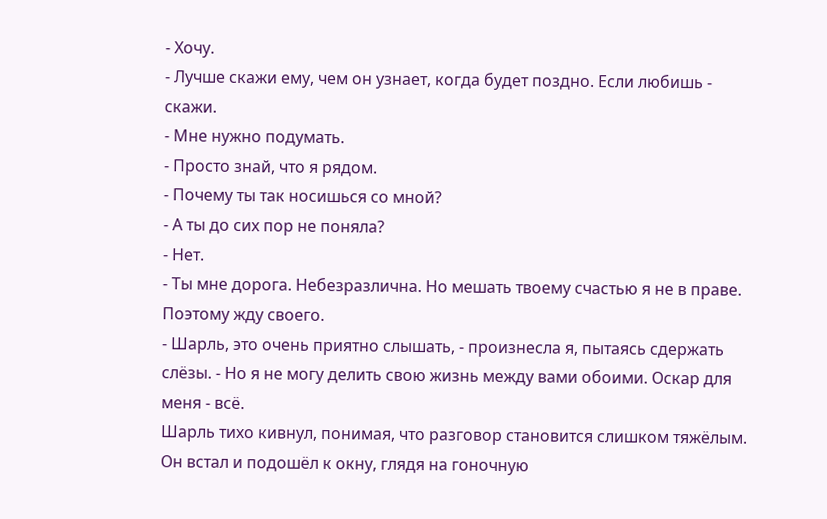- Хочу.
- Лучше скажи ему, чем он узнает, когда будет поздно. Если любишь - скажи.
- Мне нужно подумать.
- Просто знай, что я рядом.
- Почему ты так носишься со мной?
- А ты до сих пор не поняла?
- Нет.
- Ты мне дорога. Небезразлична. Но мешать твоему счастью я не в праве. Поэтому жду своего.
- Шарль, это очень приятно слышать, - произнесла я, пытаясь сдержать слёзы. - Но я не могу делить свою жизнь между вами обоими. Оскар для меня - всё.
Шарль тихо кивнул, понимая, что разговор становится слишком тяжёлым. Он встал и подошёл к окну, глядя на гоночную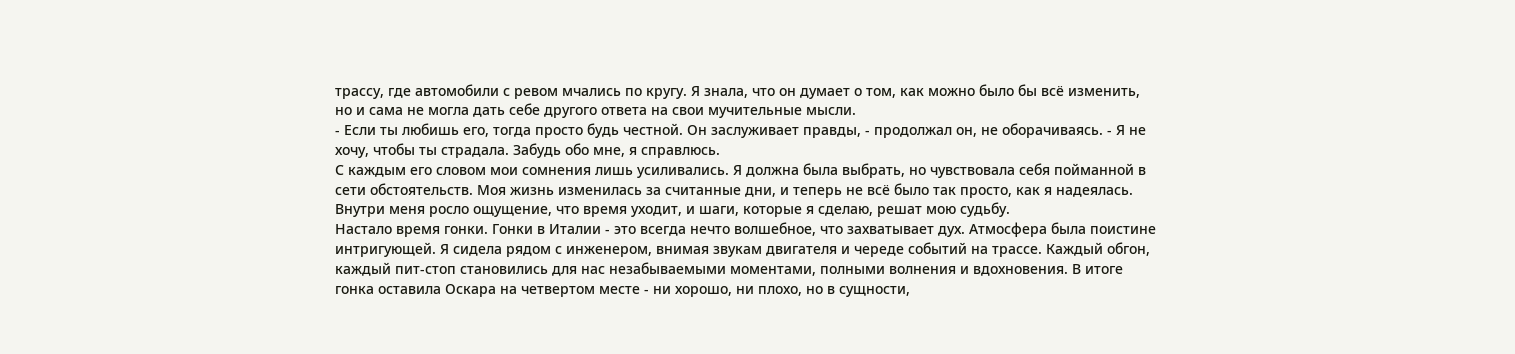трассу, где автомобили с ревом мчались по кругу. Я знала, что он думает о том, как можно было бы всё изменить, но и сама не могла дать себе другого ответа на свои мучительные мысли.
- Если ты любишь его, тогда просто будь честной. Он заслуживает правды, - продолжал он, не оборачиваясь. - Я не хочу, чтобы ты страдала. Забудь обо мне, я справлюсь.
С каждым его словом мои сомнения лишь усиливались. Я должна была выбрать, но чувствовала себя пойманной в сети обстоятельств. Моя жизнь изменилась за считанные дни, и теперь не всё было так просто, как я надеялась. Внутри меня росло ощущение, что время уходит, и шаги, которые я сделаю, решат мою судьбу.
Настало время гонки. Гонки в Италии - это всегда нечто волшебное, что захватывает дух. Атмосфера была поистине интригующей. Я сидела рядом с инженером, внимая звукам двигателя и череде событий на трассе. Каждый обгон, каждый пит-стоп становились для нас незабываемыми моментами, полными волнения и вдохновения. В итоге гонка оставила Оскара на четвертом месте - ни хорошо, ни плохо, но в сущности,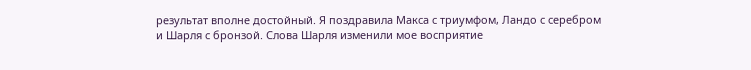результат вполне достойный. Я поздравила Макса с триумфом, Ландо с серебром и Шарля с бронзой. Слова Шарля изменили мое восприятие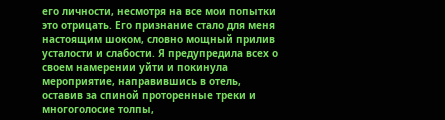его личности, несмотря на все мои попытки это отрицать. Его признание стало для меня настоящим шоком, словно мощный прилив усталости и слабости. Я предупредила всех о своем намерении уйти и покинула мероприятие, направившись в отель, оставив за спиной проторенные треки и многоголосие толпы,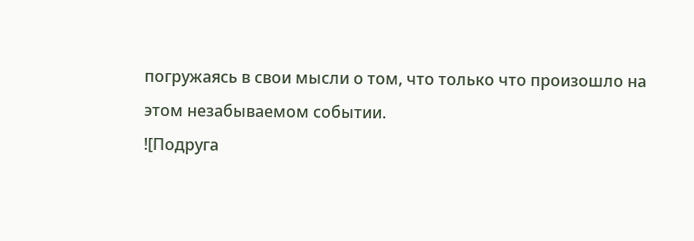погружаясь в свои мысли о том, что только что произошло на этом незабываемом событии.
![Подруга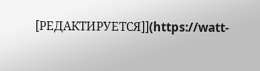[РЕДАКТИРУЕТСЯ]](https://watt-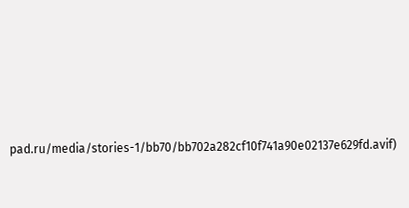pad.ru/media/stories-1/bb70/bb702a282cf10f741a90e02137e629fd.avif)